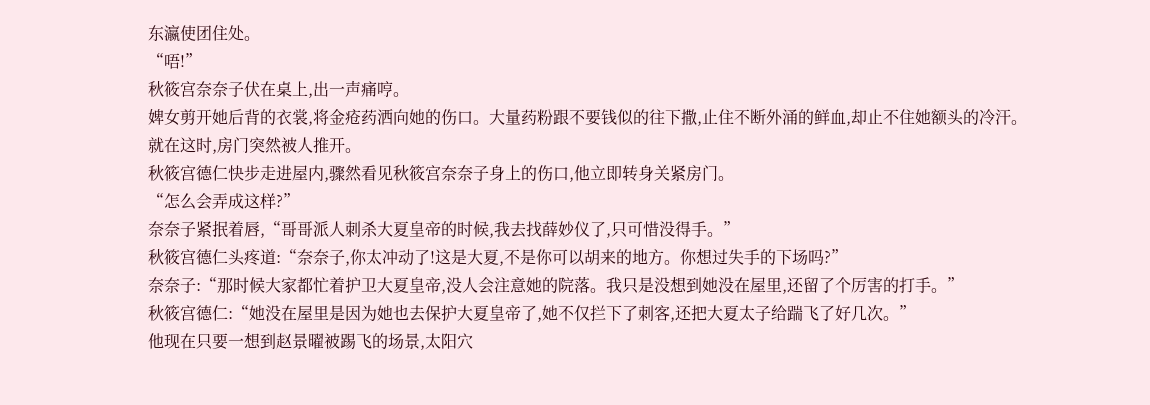东瀛使团住处。
“唔!”
秋筱宫奈奈子伏在桌上,出一声痛哼。
婢女剪开她后背的衣裳,将金疮药洒向她的伤口。大量药粉跟不要钱似的往下撒,止住不断外涌的鲜血,却止不住她额头的冷汗。
就在这时,房门突然被人推开。
秋筱宫德仁快步走进屋内,骤然看见秋筱宫奈奈子身上的伤口,他立即转身关紧房门。
“怎么会弄成这样?”
奈奈子紧抿着唇,“哥哥派人刺杀大夏皇帝的时候,我去找薛妙仪了,只可惜没得手。”
秋筱宫德仁头疼道:“奈奈子,你太冲动了!这是大夏,不是你可以胡来的地方。你想过失手的下场吗?”
奈奈子:“那时候大家都忙着护卫大夏皇帝,没人会注意她的院落。我只是没想到她没在屋里,还留了个厉害的打手。”
秋筱宫德仁:“她没在屋里是因为她也去保护大夏皇帝了,她不仅拦下了刺客,还把大夏太子给踹飞了好几次。”
他现在只要一想到赵景曜被踢飞的场景,太阳穴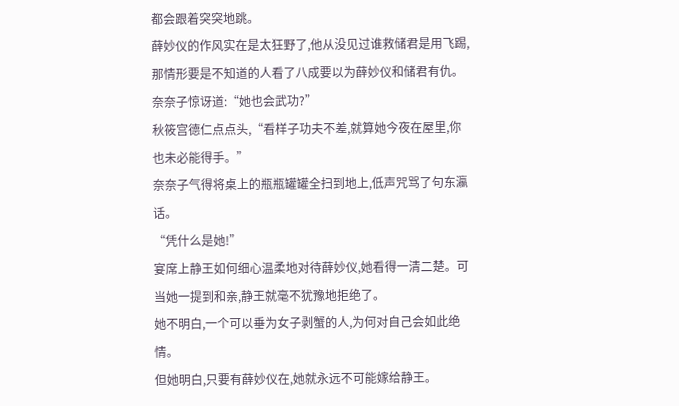都会跟着突突地跳。
薛妙仪的作风实在是太狂野了,他从没见过谁救储君是用飞踢,那情形要是不知道的人看了八成要以为薛妙仪和储君有仇。
奈奈子惊讶道:“她也会武功?”
秋筱宫德仁点点头,“看样子功夫不差,就算她今夜在屋里,你也未必能得手。”
奈奈子气得将桌上的瓶瓶罐罐全扫到地上,低声咒骂了句东瀛话。
“凭什么是她!”
宴席上静王如何细心温柔地对待薛妙仪,她看得一清二楚。可当她一提到和亲,静王就毫不犹豫地拒绝了。
她不明白,一个可以垂为女子剥蟹的人,为何对自己会如此绝情。
但她明白,只要有薛妙仪在,她就永远不可能嫁给静王。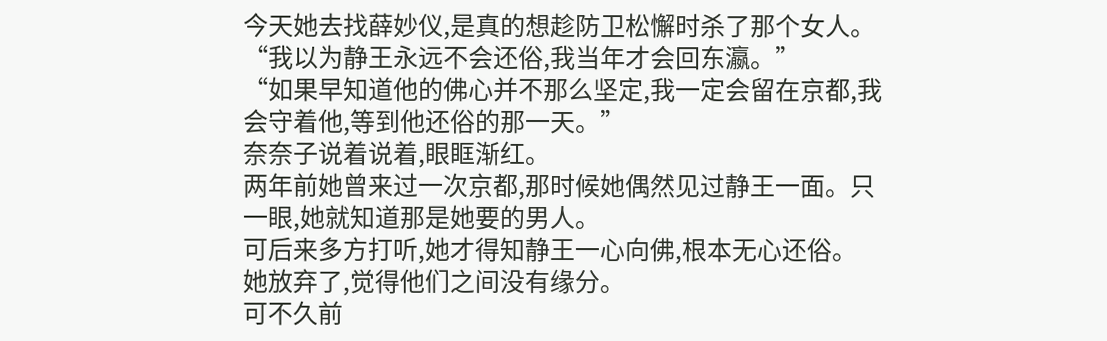今天她去找薛妙仪,是真的想趁防卫松懈时杀了那个女人。
“我以为静王永远不会还俗,我当年才会回东瀛。”
“如果早知道他的佛心并不那么坚定,我一定会留在京都,我会守着他,等到他还俗的那一天。”
奈奈子说着说着,眼眶渐红。
两年前她曾来过一次京都,那时候她偶然见过静王一面。只一眼,她就知道那是她要的男人。
可后来多方打听,她才得知静王一心向佛,根本无心还俗。
她放弃了,觉得他们之间没有缘分。
可不久前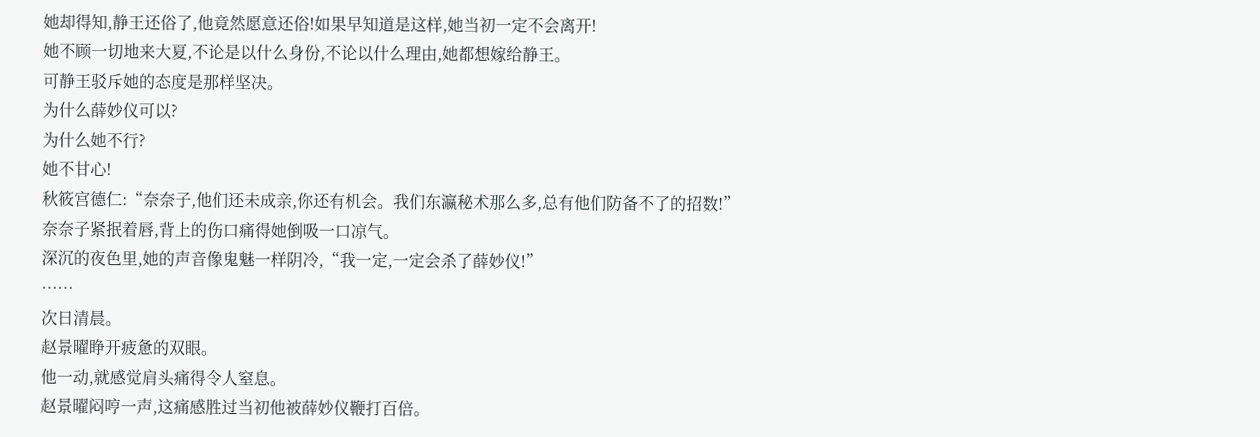她却得知,静王还俗了,他竟然愿意还俗!如果早知道是这样,她当初一定不会离开!
她不顾一切地来大夏,不论是以什么身份,不论以什么理由,她都想嫁给静王。
可静王驳斥她的态度是那样坚决。
为什么薛妙仪可以?
为什么她不行?
她不甘心!
秋筱宫德仁:“奈奈子,他们还未成亲,你还有机会。我们东瀛秘术那么多,总有他们防备不了的招数!”
奈奈子紧抿着唇,背上的伤口痛得她倒吸一口凉气。
深沉的夜色里,她的声音像鬼魅一样阴冷,“我一定,一定会杀了薛妙仪!”
……
次日清晨。
赵景曜睁开疲惫的双眼。
他一动,就感觉肩头痛得令人窒息。
赵景曜闷哼一声,这痛感胜过当初他被薛妙仪鞭打百倍。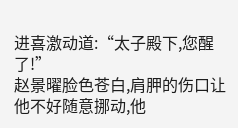进喜激动道:“太子殿下,您醒了!”
赵景曜脸色苍白,肩胛的伤口让他不好随意挪动,他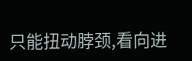只能扭动脖颈,看向进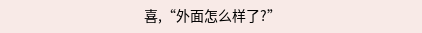喜,“外面怎么样了?”